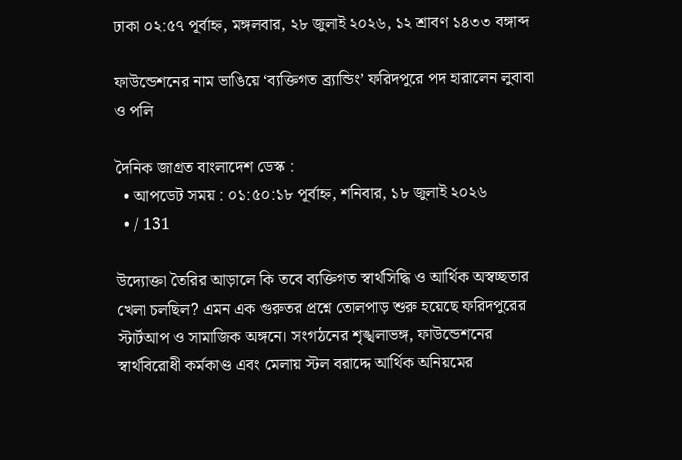ঢাকা ০২:৫৭ পূর্বাহ্ন, মঙ্গলবার, ২৮ জুলাই ২০২৬, ১২ শ্রাবণ ১৪৩৩ বঙ্গাব্দ

ফাউন্ডেশনের নাম ভাঙিয়ে ‘ব্যক্তিগত ব্র্যান্ডিং’ ফরিদপুরে পদ হারালেন লুবাবা ও পলি

দৈনিক জাগ্রত বাংলাদেশ ডেস্ক :
  • আপডেট সময় : ০১:৫০:১৮ পূর্বাহ্ন, শনিবার, ১৮ জুলাই ২০২৬
  • / 131

উদ্যোক্তা তৈরির আড়ালে কি তবে ব্যক্তিগত স্বার্থসিদ্ধি ও আর্থিক অস্বচ্ছতার খেলা চলছিল? এমন এক গুরুতর প্রশ্নে তোলপাড় শুরু হয়েছে ফরিদপুরের স্টার্টআপ ও সামাজিক অঙ্গনে। সংগঠনের শৃঙ্খলাভঙ্গ, ফাউন্ডেশনের স্বার্থবিরোধী কর্মকাণ্ড এবং মেলায় স্টল বরাদ্দে আর্থিক অনিয়মের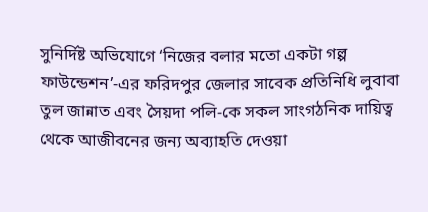সুনির্দিষ্ট অভিযোগে ‘নিজের বলার মতো একটা গল্প ফাউন্ডেশন’-এর ফরিদপুর জেলার সাবেক প্রতিনিধি লুবাবা তুল জান্নাত এবং সৈয়দা পলি-কে সকল সাংগঠনিক দায়িত্ব থেকে আজীবনের জন্য অব্যাহতি দেওয়া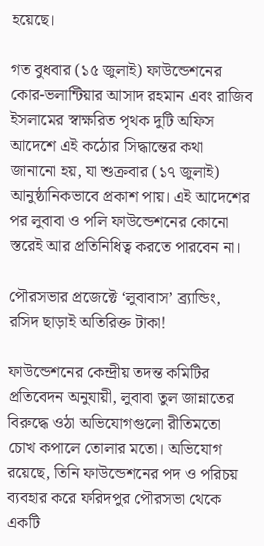হয়েছে।

গত বুধবার (১৫ জুলাই) ফাউন্ডেশনের কোর-ভলান্টিয়ার আসাদ রহমান এবং রাজিব ইসলামের স্বাক্ষরিত পৃথক দুটি অফিস আদেশে এই কঠোর সিদ্ধান্তের কথা জানানো হয়, যা শুক্রবার (১৭ জুলাই) আনুষ্ঠানিকভাবে প্রকাশ পায়। এই আদেশের পর লুবাবা ও পলি ফাউন্ডেশনের কোনো স্তরেই আর প্রতিনিধিত্ব করতে পারবেন না।

পৌরসভার প্রজেক্টে ‘লুবাবাস’ ব্র্যান্ডিং, রসিদ ছাড়াই অতিরিক্ত টাকা!

ফাউন্ডেশনের কেন্দ্রীয় তদন্ত কমিটির প্রতিবেদন অনুযায়ী, লুবাবা তুল জান্নাতের বিরুদ্ধে ওঠা অভিযোগগুলো রীতিমতো চোখ কপালে তোলার মতো। অভিযোগ রয়েছে, তিনি ফাউন্ডেশনের পদ ও পরিচয় ব্যবহার করে ফরিদপুর পৌরসভা থেকে একটি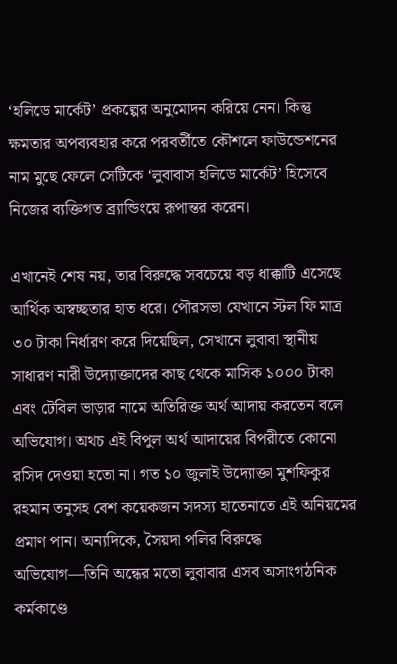‘হলিডে মার্কেট’ প্রকল্পের অনুমোদন করিয়ে নেন। কিন্তু ক্ষমতার অপব্যবহার করে পরবর্তীতে কৌশলে ফাউন্ডেশনের নাম মুছে ফেলে সেটিকে ‘লুবাবাস হলিডে মার্কেট’ হিসেবে নিজের ব্যক্তিগত ব্র্যান্ডিংয়ে রূপান্তর করেন।

এখানেই শেষ নয়, তার বিরুদ্ধে সবচেয়ে বড় ধাক্কাটি এসেছে আর্থিক অস্বচ্ছতার হাত ধরে। পৌরসভা যেখানে স্টল ফি মাত্র ৩০ টাকা নির্ধারণ করে দিয়েছিল, সেখানে লুবাবা স্থানীয় সাধারণ নারী উদ্যোক্তাদের কাছ থেকে মাসিক ১০০০ টাকা এবং টেবিল ভাড়ার নামে অতিরিক্ত অর্থ আদায় করতেন বলে অভিযোগ। অথচ এই বিপুল অর্থ আদায়ের বিপরীতে কোনো রসিদ দেওয়া হতো না। গত ১০ জুলাই উদ্যোক্তা মুশফিকুর রহমান তনুসহ বেশ কয়েকজন সদস্য হাতেনাতে এই অনিয়মের প্রমাণ পান। অন্যদিকে, সৈয়দা পলির বিরুদ্ধে অভিযোগ—তিনি অন্ধের মতো লুবাবার এসব অসাংগঠনিক কর্মকাণ্ডে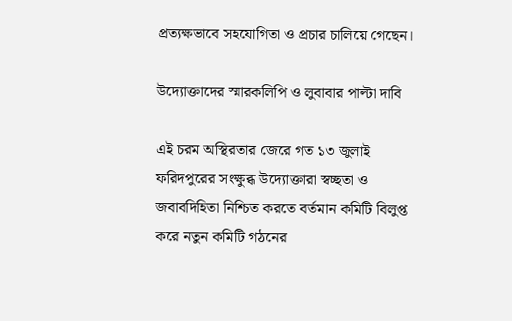প্রত্যক্ষভাবে সহযোগিতা ও প্রচার চালিয়ে গেছেন।

উদ্যোক্তাদের স্মারকলিপি ও লুবাবার পাল্টা দাবি

এই চরম অস্থিরতার জেরে গত ১৩ জুলাই ফরিদপুরের সংক্ষুব্ধ উদ্যোক্তারা স্বচ্ছতা ও জবাবদিহিতা নিশ্চিত করতে বর্তমান কমিটি বিলুপ্ত করে নতুন কমিটি গঠনের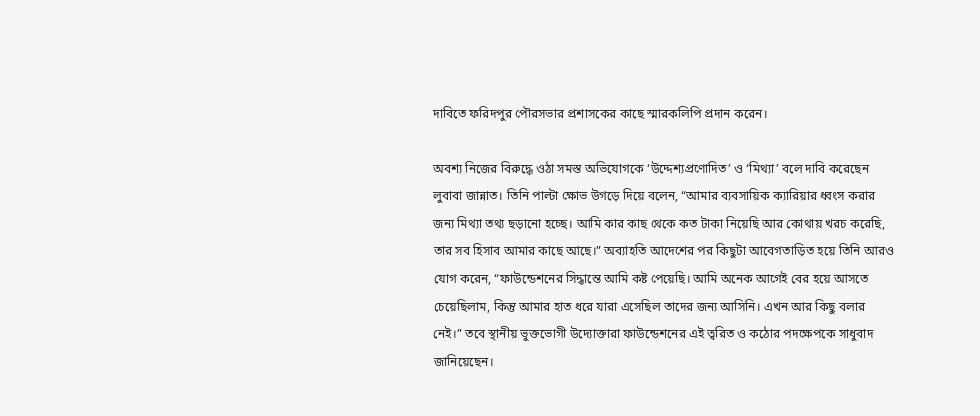দাবিতে ফরিদপুর পৌরসভার প্রশাসকের কাছে স্মারকলিপি প্রদান করেন।

অবশ্য নিজের বিরুদ্ধে ওঠা সমস্ত অভিযোগকে ‘উদ্দেশ্যপ্রণোদিত’ ও ‘মিথ্যা’ বলে দাবি করেছেন লুবাবা জান্নাত। তিনি পাল্টা ক্ষোভ উগড়ে দিয়ে বলেন, “আমার ব্যবসায়িক ক্যারিয়ার ধ্বংস করার জন্য মিথ্যা তথ্য ছড়ানো হচ্ছে। আমি কার কাছ থেকে কত টাকা নিয়েছি আর কোথায় খরচ করেছি, তার সব হিসাব আমার কাছে আছে।” অব্যাহতি আদেশের পর কিছুটা আবেগতাড়িত হয়ে তিনি আরও যোগ করেন, “ফাউন্ডেশনের সিদ্ধান্তে আমি কষ্ট পেয়েছি। আমি অনেক আগেই বের হয়ে আসতে চেয়েছিলাম, কিন্তু আমার হাত ধরে যারা এসেছিল তাদের জন্য আসিনি। এখন আর কিছু বলার নেই।” তবে স্থানীয় ভুক্তভোগী উদ্যোক্তারা ফাউন্ডেশনের এই ত্বরিত ও কঠোর পদক্ষেপকে সাধুবাদ জানিয়েছেন।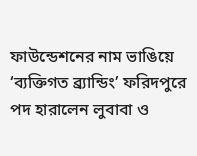ফাউন্ডেশনের নাম ভাঙিয়ে ‘ব্যক্তিগত ব্র্যান্ডিং’ ফরিদপুরে পদ হারালেন লুবাবা ও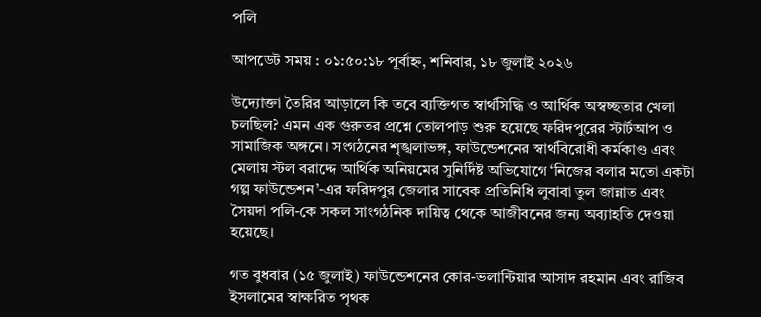পলি

আপডেট সময় : ০১:৫০:১৮ পূর্বাহ্ন, শনিবার, ১৮ জুলাই ২০২৬

উদ্যোক্তা তৈরির আড়ালে কি তবে ব্যক্তিগত স্বার্থসিদ্ধি ও আর্থিক অস্বচ্ছতার খেলা চলছিল? এমন এক গুরুতর প্রশ্নে তোলপাড় শুরু হয়েছে ফরিদপুরের স্টার্টআপ ও সামাজিক অঙ্গনে। সংগঠনের শৃঙ্খলাভঙ্গ, ফাউন্ডেশনের স্বার্থবিরোধী কর্মকাণ্ড এবং মেলায় স্টল বরাদ্দে আর্থিক অনিয়মের সুনির্দিষ্ট অভিযোগে ‘নিজের বলার মতো একটা গল্প ফাউন্ডেশন’-এর ফরিদপুর জেলার সাবেক প্রতিনিধি লুবাবা তুল জান্নাত এবং সৈয়দা পলি-কে সকল সাংগঠনিক দায়িত্ব থেকে আজীবনের জন্য অব্যাহতি দেওয়া হয়েছে।

গত বুধবার (১৫ জুলাই) ফাউন্ডেশনের কোর-ভলান্টিয়ার আসাদ রহমান এবং রাজিব ইসলামের স্বাক্ষরিত পৃথক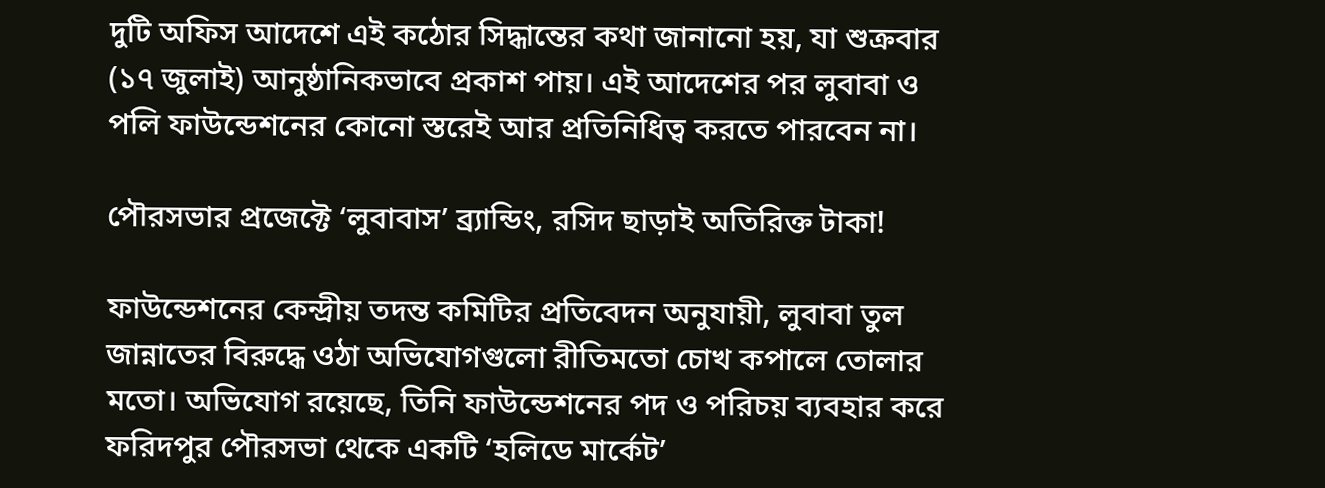দুটি অফিস আদেশে এই কঠোর সিদ্ধান্তের কথা জানানো হয়, যা শুক্রবার (১৭ জুলাই) আনুষ্ঠানিকভাবে প্রকাশ পায়। এই আদেশের পর লুবাবা ও পলি ফাউন্ডেশনের কোনো স্তরেই আর প্রতিনিধিত্ব করতে পারবেন না।

পৌরসভার প্রজেক্টে ‘লুবাবাস’ ব্র্যান্ডিং, রসিদ ছাড়াই অতিরিক্ত টাকা!

ফাউন্ডেশনের কেন্দ্রীয় তদন্ত কমিটির প্রতিবেদন অনুযায়ী, লুবাবা তুল জান্নাতের বিরুদ্ধে ওঠা অভিযোগগুলো রীতিমতো চোখ কপালে তোলার মতো। অভিযোগ রয়েছে, তিনি ফাউন্ডেশনের পদ ও পরিচয় ব্যবহার করে ফরিদপুর পৌরসভা থেকে একটি ‘হলিডে মার্কেট’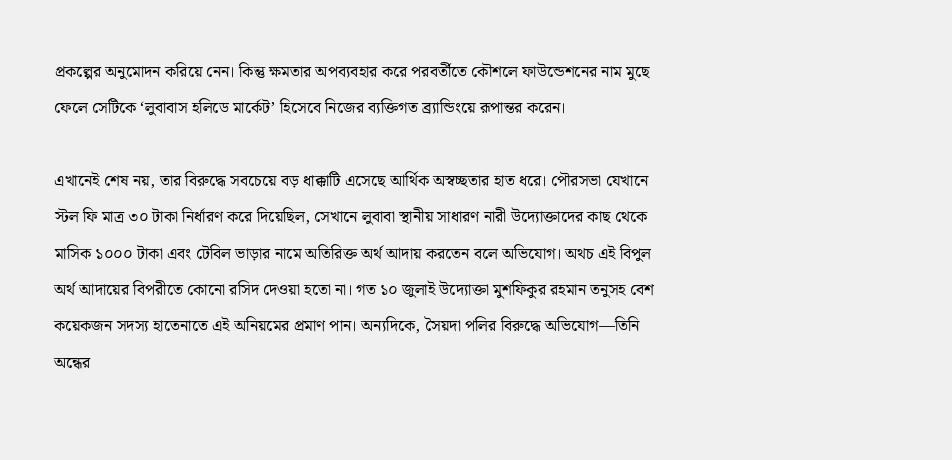প্রকল্পের অনুমোদন করিয়ে নেন। কিন্তু ক্ষমতার অপব্যবহার করে পরবর্তীতে কৌশলে ফাউন্ডেশনের নাম মুছে ফেলে সেটিকে ‘লুবাবাস হলিডে মার্কেট’ হিসেবে নিজের ব্যক্তিগত ব্র্যান্ডিংয়ে রূপান্তর করেন।

এখানেই শেষ নয়, তার বিরুদ্ধে সবচেয়ে বড় ধাক্কাটি এসেছে আর্থিক অস্বচ্ছতার হাত ধরে। পৌরসভা যেখানে স্টল ফি মাত্র ৩০ টাকা নির্ধারণ করে দিয়েছিল, সেখানে লুবাবা স্থানীয় সাধারণ নারী উদ্যোক্তাদের কাছ থেকে মাসিক ১০০০ টাকা এবং টেবিল ভাড়ার নামে অতিরিক্ত অর্থ আদায় করতেন বলে অভিযোগ। অথচ এই বিপুল অর্থ আদায়ের বিপরীতে কোনো রসিদ দেওয়া হতো না। গত ১০ জুলাই উদ্যোক্তা মুশফিকুর রহমান তনুসহ বেশ কয়েকজন সদস্য হাতেনাতে এই অনিয়মের প্রমাণ পান। অন্যদিকে, সৈয়দা পলির বিরুদ্ধে অভিযোগ—তিনি অন্ধের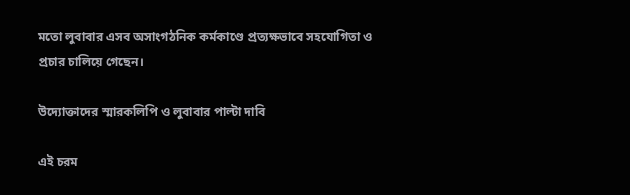মতো লুবাবার এসব অসাংগঠনিক কর্মকাণ্ডে প্রত্যক্ষভাবে সহযোগিতা ও প্রচার চালিয়ে গেছেন।

উদ্যোক্তাদের স্মারকলিপি ও লুবাবার পাল্টা দাবি

এই চরম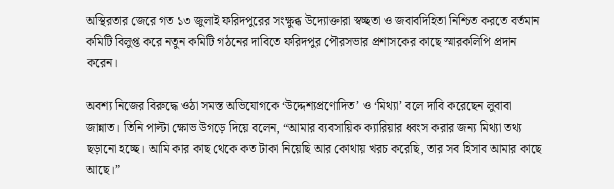অস্থিরতার জেরে গত ১৩ জুলাই ফরিদপুরের সংক্ষুব্ধ উদ্যোক্তারা স্বচ্ছতা ও জবাবদিহিতা নিশ্চিত করতে বর্তমান কমিটি বিলুপ্ত করে নতুন কমিটি গঠনের দাবিতে ফরিদপুর পৌরসভার প্রশাসকের কাছে স্মারকলিপি প্রদান করেন।

অবশ্য নিজের বিরুদ্ধে ওঠা সমস্ত অভিযোগকে ‘উদ্দেশ্যপ্রণোদিত’ ও ‘মিথ্যা’ বলে দাবি করেছেন লুবাবা জান্নাত। তিনি পাল্টা ক্ষোভ উগড়ে দিয়ে বলেন, “আমার ব্যবসায়িক ক্যারিয়ার ধ্বংস করার জন্য মিথ্যা তথ্য ছড়ানো হচ্ছে। আমি কার কাছ থেকে কত টাকা নিয়েছি আর কোথায় খরচ করেছি, তার সব হিসাব আমার কাছে আছে।”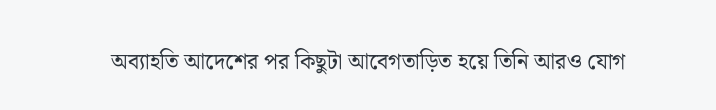অব্যাহতি আদেশের পর কিছুটা আবেগতাড়িত হয়ে তিনি আরও যোগ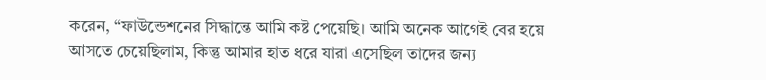করেন, “ফাউন্ডেশনের সিদ্ধান্তে আমি কষ্ট পেয়েছি। আমি অনেক আগেই বের হয়ে আসতে চেয়েছিলাম, কিন্তু আমার হাত ধরে যারা এসেছিল তাদের জন্য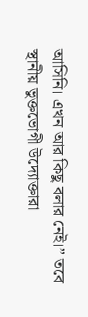আসিনি। এখন আর কিছু বলার নেই।” তবে স্থানীয় ভুক্তভোগী উদ্যোক্তারা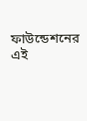ফাউন্ডেশনের এই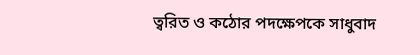ত্বরিত ও কঠোর পদক্ষেপকে সাধুবাদ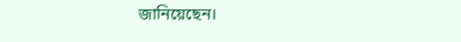জানিয়েছেন।